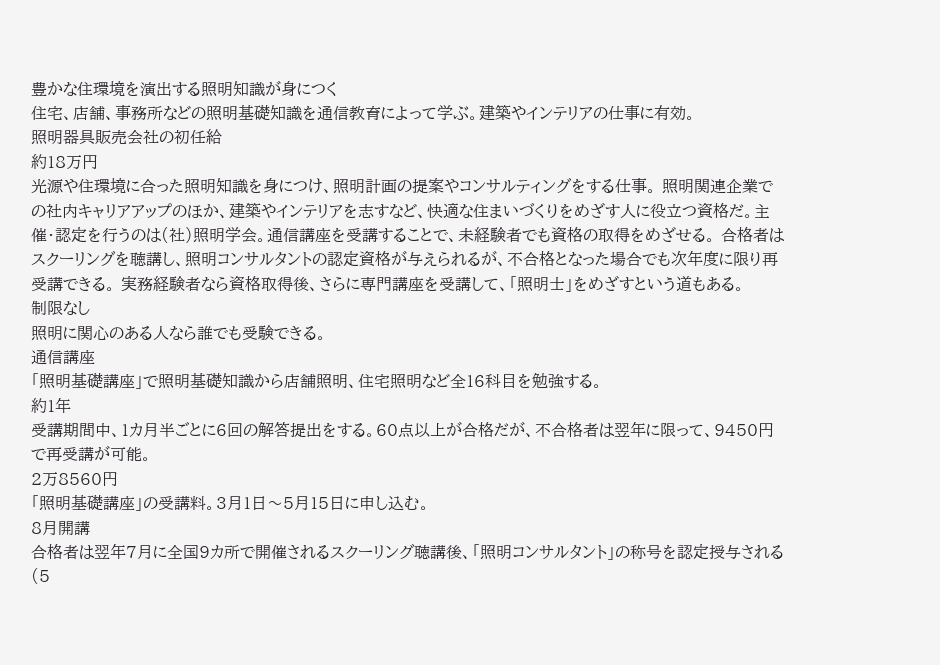豊かな住環境を演出する照明知識が身につく
住宅、店舗、事務所などの照明基礎知識を通信教育によって学ぶ。建築やインテリアの仕事に有効。
照明器具販売会社の初任給
約18万円
光源や住環境に合った照明知識を身につけ、照明計画の提案やコンサルティングをする仕事。 照明関連企業での社内キャリアアップのほか、建築やインテリアを志すなど、快適な住まいづくりをめざす人に役立つ資格だ。主催・認定を行うのは(社)照明学会。通信講座を受講することで、未経験者でも資格の取得をめざせる。 合格者はスクーリングを聴講し、照明コンサルタントの認定資格が与えられるが、不合格となった場合でも次年度に限り再受講できる。 実務経験者なら資格取得後、さらに専門講座を受講して、「照明士」をめざすという道もある。
制限なし
照明に関心のある人なら誰でも受験できる。
通信講座
「照明基礎講座」で照明基礎知識から店舗照明、住宅照明など全16科目を勉強する。
約1年
受講期間中、1カ月半ごとに6回の解答提出をする。60点以上が合格だが、不合格者は翌年に限って、9450円で再受講が可能。
2万8560円
「照明基礎講座」の受講料。3月1日〜5月15日に申し込む。
8月開講
合格者は翌年7月に全国9カ所で開催されるスクーリング聴講後、「照明コンサルタント」の称号を認定授与される(5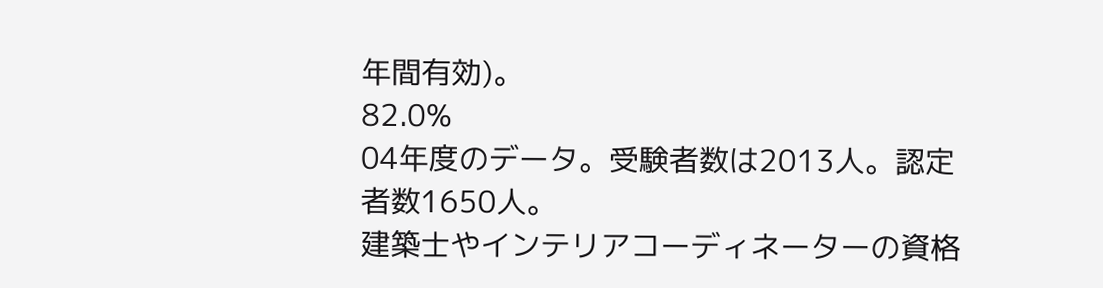年間有効)。
82.0%
04年度のデータ。受験者数は2013人。認定者数1650人。
建築士やインテリアコーディネーターの資格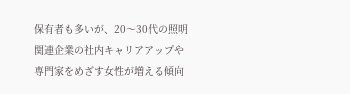保有者も多いが、20〜30代の照明関連企業の社内キャリアアップや専門家をめざす女性が増える傾向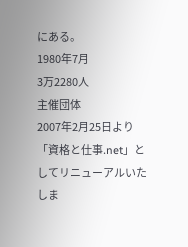にある。
1980年7月
3万2280人
主催団体
2007年2月25日より「資格と仕事.net」としてリニューアルいたしま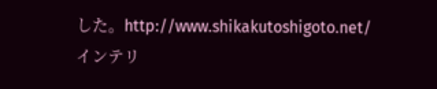した。http://www.shikakutoshigoto.net/
インテリ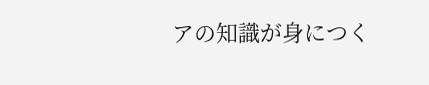アの知識が身につく